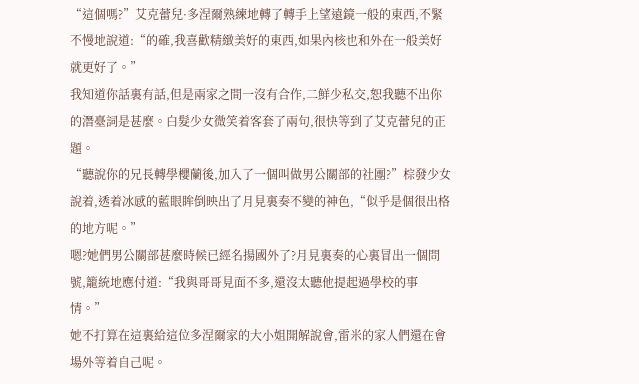“這個嗎?”艾克蕾兒·多涅爾熟練地轉了轉手上望遠鏡一般的東西,不緊不慢地說道:“的確,我喜歡精緻美好的東西,如果內核也和外在一般美好就更好了。”
我知道你話裏有話,但是兩家之間一沒有合作,二鮮少私交,恕我聽不出你的潛臺詞是甚麼。白髮少女微笑着客套了兩句,很快等到了艾克蕾兒的正題。
“聽說你的兄長轉學櫻蘭後,加入了一個叫做男公關部的社團?”棕發少女說着,透着冰感的藍眼眸倒映出了月見裏奏不變的神色,“似乎是個很出格的地方呢。”
嗯?她們男公關部甚麼時候已經名揚國外了?月見裏奏的心裏冒出一個問號,籠統地應付道:“我與哥哥見面不多,還沒太聽他提起過學校的事情。”
她不打算在這裏給這位多涅爾家的大小姐開解說會,雷米的家人們還在會場外等着自己呢。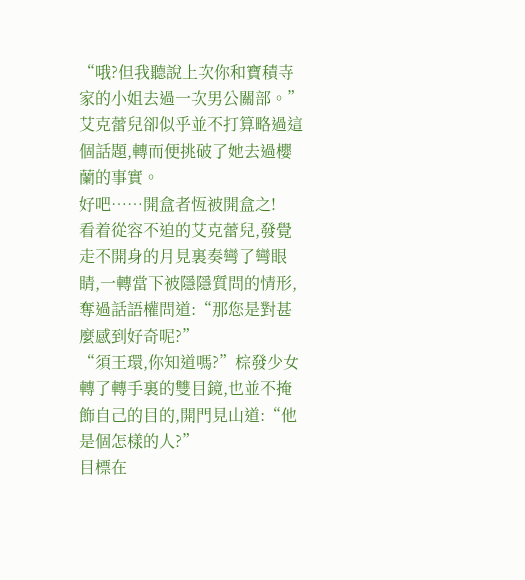“哦?但我聽說上次你和寶積寺家的小姐去過一次男公關部。”艾克蕾兒卻似乎並不打算略過這個話題,轉而便挑破了她去過櫻蘭的事實。
好吧……開盒者恆被開盒之!
看着從容不迫的艾克蕾兒,發覺走不開身的月見裏奏彎了彎眼睛,一轉當下被隱隱質問的情形,奪過話語權問道:“那您是對甚麼感到好奇呢?”
“須王環,你知道嗎?”棕發少女轉了轉手裏的雙目鏡,也並不掩飾自己的目的,開門見山道:“他是個怎樣的人?”
目標在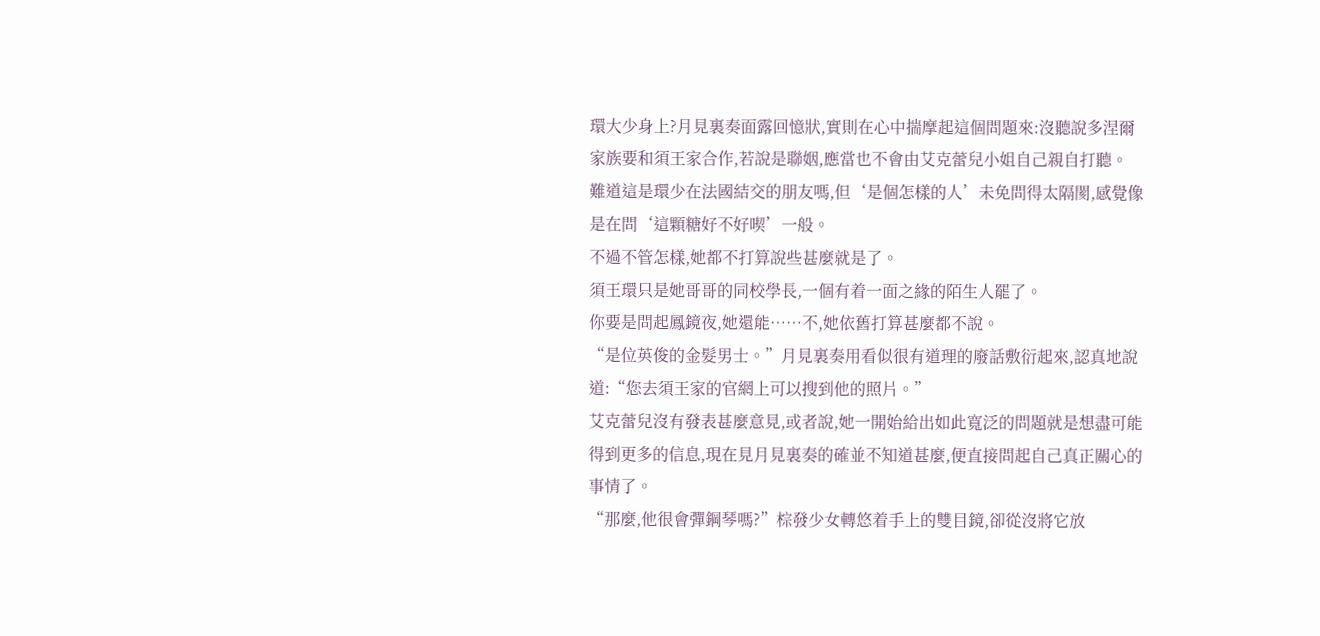環大少身上?月見裏奏面露回憶狀,實則在心中揣摩起這個問題來:沒聽說多涅爾家族要和須王家合作,若說是聯姻,應當也不會由艾克蕾兒小姐自己親自打聽。
難道這是環少在法國結交的朋友嗎,但‘是個怎樣的人’未免問得太隔閡,感覺像是在問‘這顆糖好不好喫’一般。
不過不管怎樣,她都不打算說些甚麼就是了。
須王環只是她哥哥的同校學長,一個有着一面之緣的陌生人罷了。
你要是問起鳳鏡夜,她還能……不,她依舊打算甚麼都不說。
“是位英俊的金髮男士。”月見裏奏用看似很有道理的廢話敷衍起來,認真地說道:“您去須王家的官網上可以搜到他的照片。”
艾克蕾兒沒有發表甚麼意見,或者說,她一開始給出如此寬泛的問題就是想盡可能得到更多的信息,現在見月見裏奏的確並不知道甚麼,便直接問起自己真正關心的事情了。
“那麼,他很會彈鋼琴嗎?”棕發少女轉悠着手上的雙目鏡,卻從沒將它放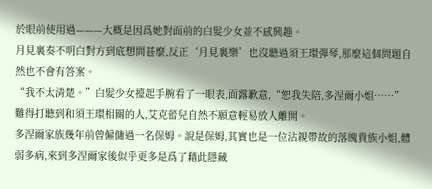於眼前使用過———大概是因爲她對面前的白髮少女並不感興趣。
月見裏奏不明白對方到底想問甚麼,反正‘月見裏樂’也沒聽過須王環彈琴,那麼這個問題自然也不會有答案。
“我不太清楚。”白髮少女擡起手腕看了一眼表,面露歉意,“恕我失陪,多涅爾小姐……”
難得打聽到和須王環相關的人,艾克蕾兒自然不願意輕易放人離開。
多涅爾家族幾年前曾僱傭過一名保姆。說是保姆,其實也是一位沾親帶故的落魄貴族小姐,體弱多病,來到多涅爾家後似乎更多是爲了藉此隱藏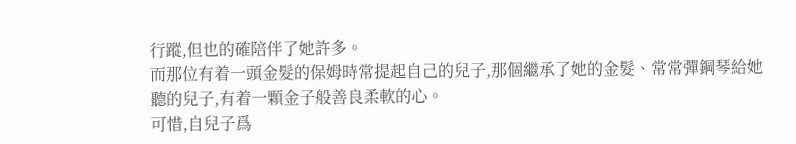行蹤,但也的確陪伴了她許多。
而那位有着一頭金髮的保姆時常提起自己的兒子,那個繼承了她的金髮、常常彈鋼琴給她聽的兒子,有着一顆金子般善良柔軟的心。
可惜,自兒子爲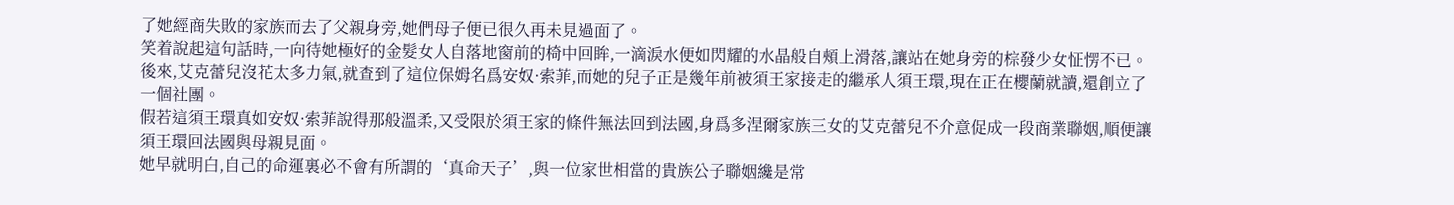了她經商失敗的家族而去了父親身旁,她們母子便已很久再未見過面了。
笑着說起這句話時,一向待她極好的金髮女人自落地窗前的椅中回眸,一滴淚水便如閃耀的水晶般自頰上滑落,讓站在她身旁的棕發少女怔愣不已。
後來,艾克蕾兒沒花太多力氣,就查到了這位保姆名爲安奴·索菲,而她的兒子正是幾年前被須王家接走的繼承人須王環,現在正在櫻蘭就讀,還創立了一個社團。
假若這須王環真如安奴·索菲說得那般溫柔,又受限於須王家的條件無法回到法國,身爲多涅爾家族三女的艾克蕾兒不介意促成一段商業聯姻,順便讓須王環回法國與母親見面。
她早就明白,自己的命運裏必不會有所謂的‘真命天子’,與一位家世相當的貴族公子聯姻纔是常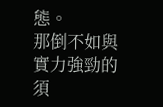態。
那倒不如與實力強勁的須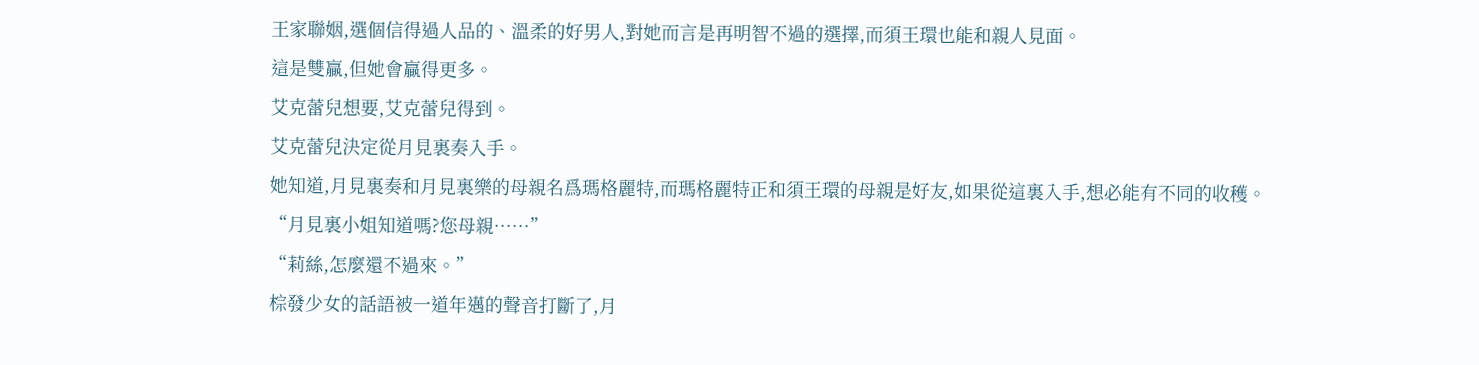王家聯姻,選個信得過人品的、溫柔的好男人,對她而言是再明智不過的選擇,而須王環也能和親人見面。
這是雙贏,但她會贏得更多。
艾克蕾兒想要,艾克蕾兒得到。
艾克蕾兒決定從月見裏奏入手。
她知道,月見裏奏和月見裏樂的母親名爲瑪格麗特,而瑪格麗特正和須王環的母親是好友,如果從這裏入手,想必能有不同的收穫。
“月見裏小姐知道嗎?您母親……”
“莉絲,怎麼還不過來。”
棕發少女的話語被一道年邁的聲音打斷了,月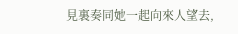見裏奏同她一起向來人望去,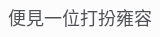便見一位打扮雍容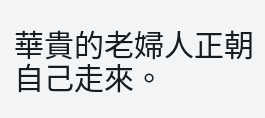華貴的老婦人正朝自己走來。